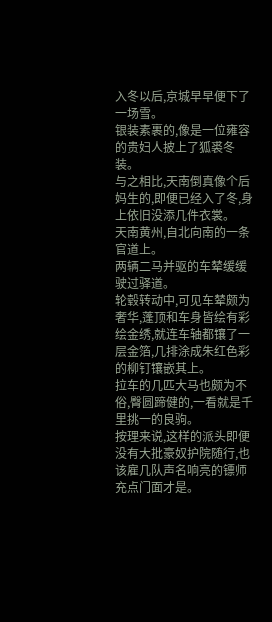入冬以后,京城早早便下了一场雪。
银装素裹的,像是一位雍容的贵妇人披上了狐裘冬装。
与之相比,天南倒真像个后妈生的,即便已经入了冬,身上依旧没添几件衣裳。
天南黄州,自北向南的一条官道上。
两辆二马并驱的车辇缓缓驶过驿道。
轮毂转动中,可见车辇颇为奢华,蓬顶和车身皆绘有彩绘金绣,就连车轴都镶了一层金箔,几排涂成朱红色彩的柳钉镶嵌其上。
拉车的几匹大马也颇为不俗,臀圆蹄健的,一看就是千里挑一的良驹。
按理来说,这样的派头即便没有大批豪奴护院随行,也该雇几队声名响亮的镖师充点门面才是。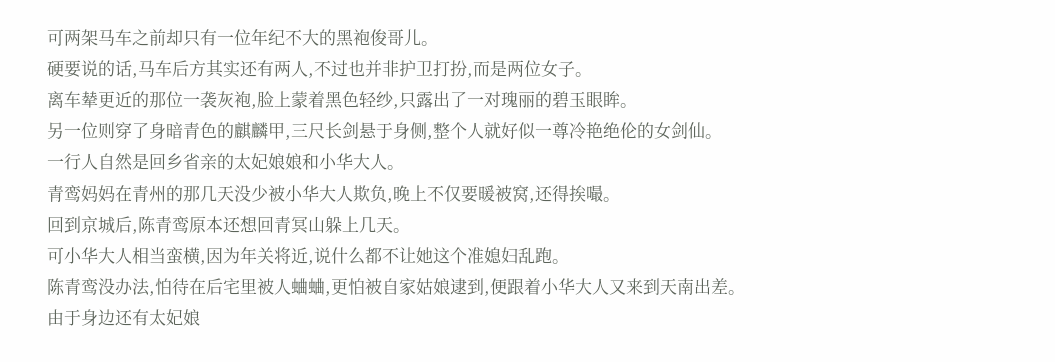可两架马车之前却只有一位年纪不大的黑袍俊哥儿。
硬要说的话,马车后方其实还有两人,不过也并非护卫打扮,而是两位女子。
离车辇更近的那位一袭灰袍,脸上蒙着黑色轻纱,只露出了一对瑰丽的碧玉眼眸。
另一位则穿了身暗青色的麒麟甲,三尺长剑悬于身侧,整个人就好似一尊冷艳绝伦的女剑仙。
一行人自然是回乡省亲的太妃娘娘和小华大人。
青鸾妈妈在青州的那几天没少被小华大人欺负,晚上不仅要暖被窝,还得挨嘬。
回到京城后,陈青鸾原本还想回青冥山躲上几天。
可小华大人相当蛮横,因为年关将近,说什么都不让她这个准媳妇乱跑。
陈青鸾没办法,怕待在后宅里被人蛐蛐,更怕被自家姑娘逮到,便跟着小华大人又来到天南出差。
由于身边还有太妃娘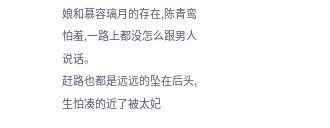娘和慕容璃月的存在,陈青鸾怕羞,一路上都没怎么跟男人说话。
赶路也都是远远的坠在后头,生怕凑的近了被太妃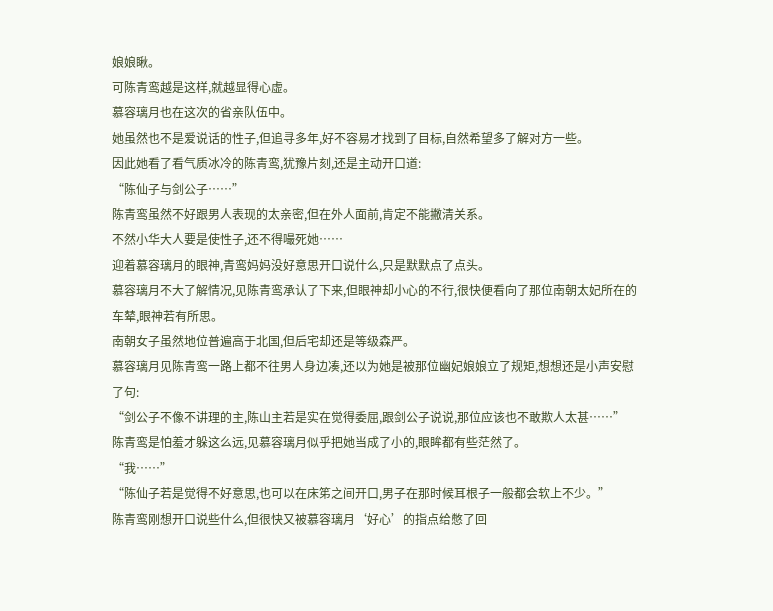娘娘瞅。
可陈青鸾越是这样,就越显得心虚。
慕容璃月也在这次的省亲队伍中。
她虽然也不是爱说话的性子,但追寻多年,好不容易才找到了目标,自然希望多了解对方一些。
因此她看了看气质冰冷的陈青鸾,犹豫片刻,还是主动开口道:
“陈仙子与剑公子……”
陈青鸾虽然不好跟男人表现的太亲密,但在外人面前,肯定不能撇清关系。
不然小华大人要是使性子,还不得嘬死她……
迎着慕容璃月的眼神,青鸾妈妈没好意思开口说什么,只是默默点了点头。
慕容璃月不大了解情况,见陈青鸾承认了下来,但眼神却小心的不行,很快便看向了那位南朝太妃所在的车辇,眼神若有所思。
南朝女子虽然地位普遍高于北国,但后宅却还是等级森严。
慕容璃月见陈青鸾一路上都不往男人身边凑,还以为她是被那位幽妃娘娘立了规矩,想想还是小声安慰了句:
“剑公子不像不讲理的主,陈山主若是实在觉得委屈,跟剑公子说说,那位应该也不敢欺人太甚……”
陈青鸾是怕羞才躲这么远,见慕容璃月似乎把她当成了小的,眼眸都有些茫然了。
“我……”
“陈仙子若是觉得不好意思,也可以在床笫之间开口,男子在那时候耳根子一般都会软上不少。”
陈青鸾刚想开口说些什么,但很快又被慕容璃月‘好心’的指点给憋了回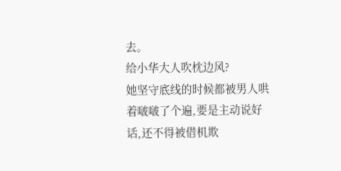去。
给小华大人吹枕边风?
她坚守底线的时候都被男人哄着啵啵了个遍,要是主动说好话,还不得被借机欺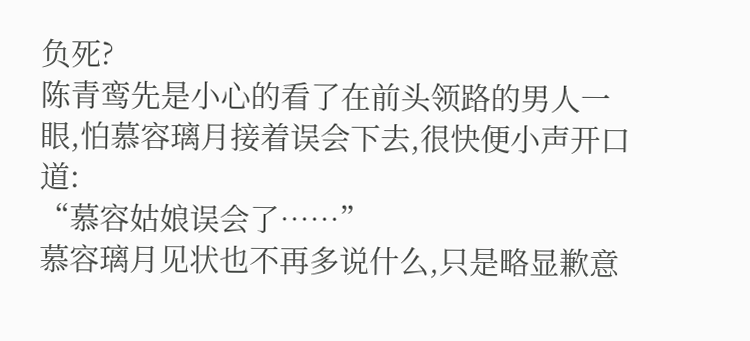负死?
陈青鸾先是小心的看了在前头领路的男人一眼,怕慕容璃月接着误会下去,很快便小声开口道:
“慕容姑娘误会了……”
慕容璃月见状也不再多说什么,只是略显歉意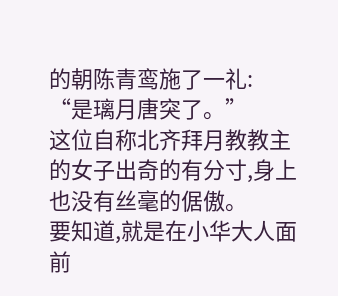的朝陈青鸾施了一礼:
“是璃月唐突了。”
这位自称北齐拜月教教主的女子出奇的有分寸,身上也没有丝毫的倨傲。
要知道,就是在小华大人面前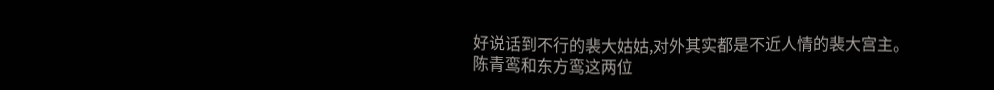好说话到不行的裴大姑姑,对外其实都是不近人情的裴大宫主。
陈青鸾和东方鸾这两位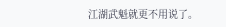江湖武魁就更不用说了。